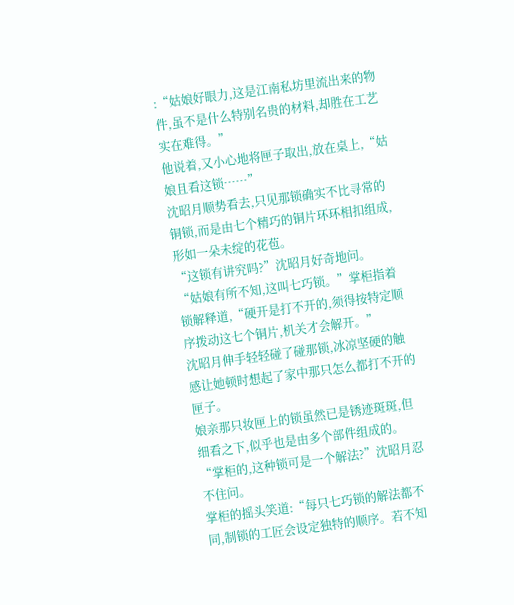:“姑娘好眼力,这是江南私坊里流出来的物件,虽不是什么特别名贵的材料,却胜在工艺实在难得。”
他说着,又小心地将匣子取出,放在桌上,“姑娘且看这锁……”
沈昭月顺势看去,只见那锁确实不比寻常的铜锁,而是由七个精巧的铜片环环相扣组成,形如一朵未绽的花苞。
“这锁有讲究吗?”沈昭月好奇地问。
“姑娘有所不知,这叫七巧锁。”掌柜指着锁解释道,“硬开是打不开的,须得按特定顺序拨动这七个铜片,机关才会解开。”
沈昭月伸手轻轻碰了碰那锁,冰凉坚硬的触感让她顿时想起了家中那只怎么都打不开的匣子。
娘亲那只妆匣上的锁虽然已是锈迹斑斑,但细看之下,似乎也是由多个部件组成的。
“掌柜的,这种锁可是一个解法?”沈昭月忍不住问。
掌柜的摇头笑道:“每只七巧锁的解法都不同,制锁的工匠会设定独特的顺序。若不知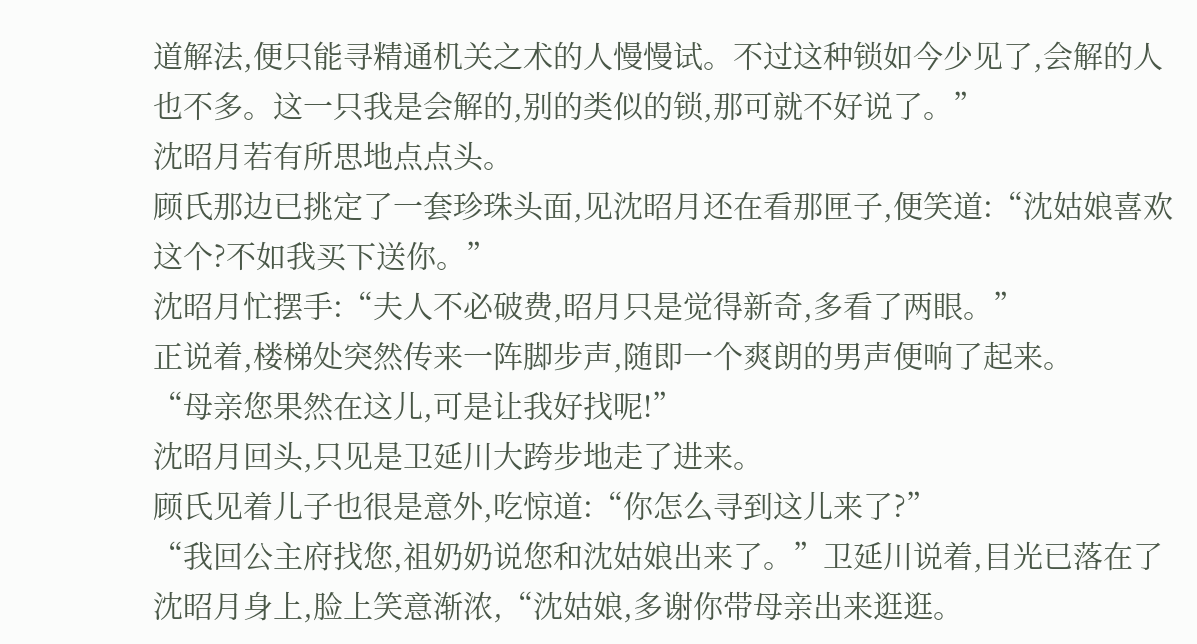道解法,便只能寻精通机关之术的人慢慢试。不过这种锁如今少见了,会解的人也不多。这一只我是会解的,别的类似的锁,那可就不好说了。”
沈昭月若有所思地点点头。
顾氏那边已挑定了一套珍珠头面,见沈昭月还在看那匣子,便笑道:“沈姑娘喜欢这个?不如我买下送你。”
沈昭月忙摆手:“夫人不必破费,昭月只是觉得新奇,多看了两眼。”
正说着,楼梯处突然传来一阵脚步声,随即一个爽朗的男声便响了起来。
“母亲您果然在这儿,可是让我好找呢!”
沈昭月回头,只见是卫延川大跨步地走了进来。
顾氏见着儿子也很是意外,吃惊道:“你怎么寻到这儿来了?”
“我回公主府找您,祖奶奶说您和沈姑娘出来了。”卫延川说着,目光已落在了沈昭月身上,脸上笑意渐浓,“沈姑娘,多谢你带母亲出来逛逛。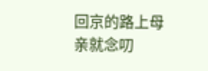回京的路上母亲就念叨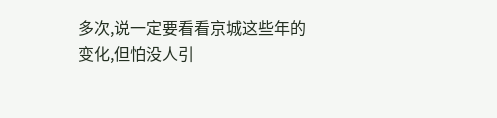多次,说一定要看看京城这些年的变化,但怕没人引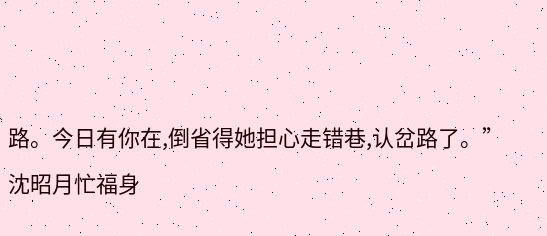路。今日有你在,倒省得她担心走错巷,认岔路了。”
沈昭月忙福身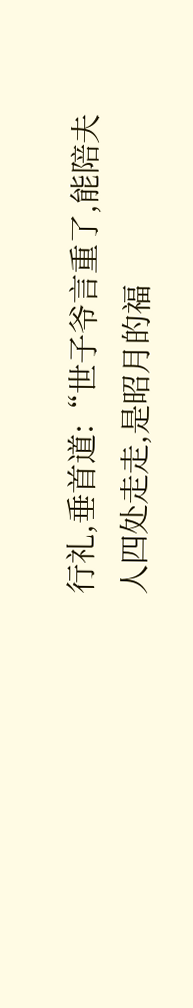行礼,垂首道:“世子爷言重了,能陪夫人四处走走,是昭月的福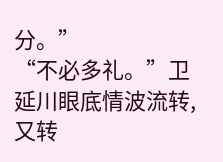分。”
“不必多礼。”卫延川眼底情波流转,又转